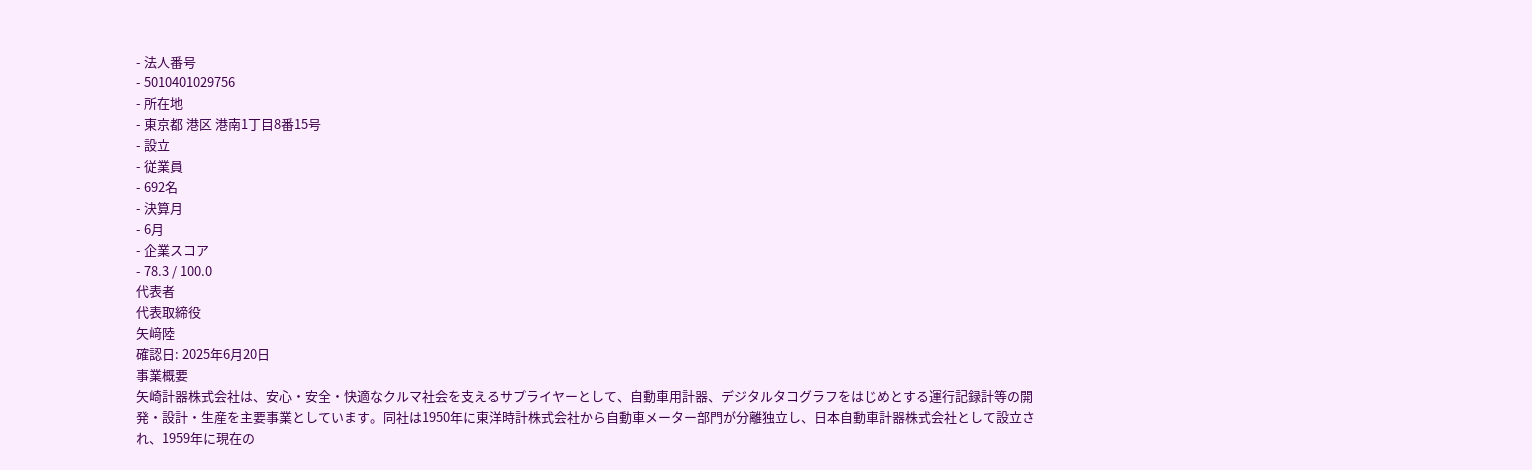- 法人番号
- 5010401029756
- 所在地
- 東京都 港区 港南1丁目8番15号
- 設立
- 従業員
- 692名
- 決算月
- 6月
- 企業スコア
- 78.3 / 100.0
代表者
代表取締役
矢﨑陸
確認日: 2025年6月20日
事業概要
矢崎計器株式会社は、安心・安全・快適なクルマ社会を支えるサプライヤーとして、自動車用計器、デジタルタコグラフをはじめとする運行記録計等の開発・設計・生産を主要事業としています。同社は1950年に東洋時計株式会社から自動車メーター部門が分離独立し、日本自動車計器株式会社として設立され、1959年に現在の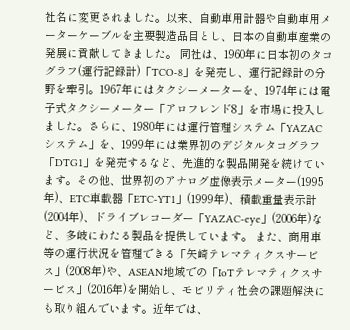社名に変更されました。以来、自動車用計器や自動車用メーターケーブルを主要製造品目とし、日本の自動車産業の発展に貢献してきました。 同社は、1960年に日本初のタコグラフ(運行記録計)「TCO-8」を発売し、運行記録計の分野を牽引。1967年にはタクシーメーターを、1974年には電子式タクシーメーター「アロフレンド8」を市場に投入しました。さらに、1980年には運行管理システム「YAZACシステム」を、1999年には業界初のデジタルタコグラフ「DTG1」を発売するなど、先進的な製品開発を続けています。その他、世界初のアナログ虚像表示メーター(1995年)、ETC車載器「ETC-YT1」(1999年)、積載重量表示計(2004年)、ドライブレコーダー「YAZAC-eye」(2006年)など、多岐にわたる製品を提供しています。 また、商用車等の運行状況を管理できる「矢崎テレマティクスサービス」(2008年)や、ASEAN地域での「IoTテレマティクスサービス」(2016年)を開始し、モビリティ社会の課題解決にも取り組んでいます。近年では、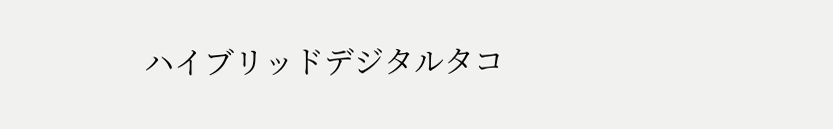ハイブリッドデジタルタコ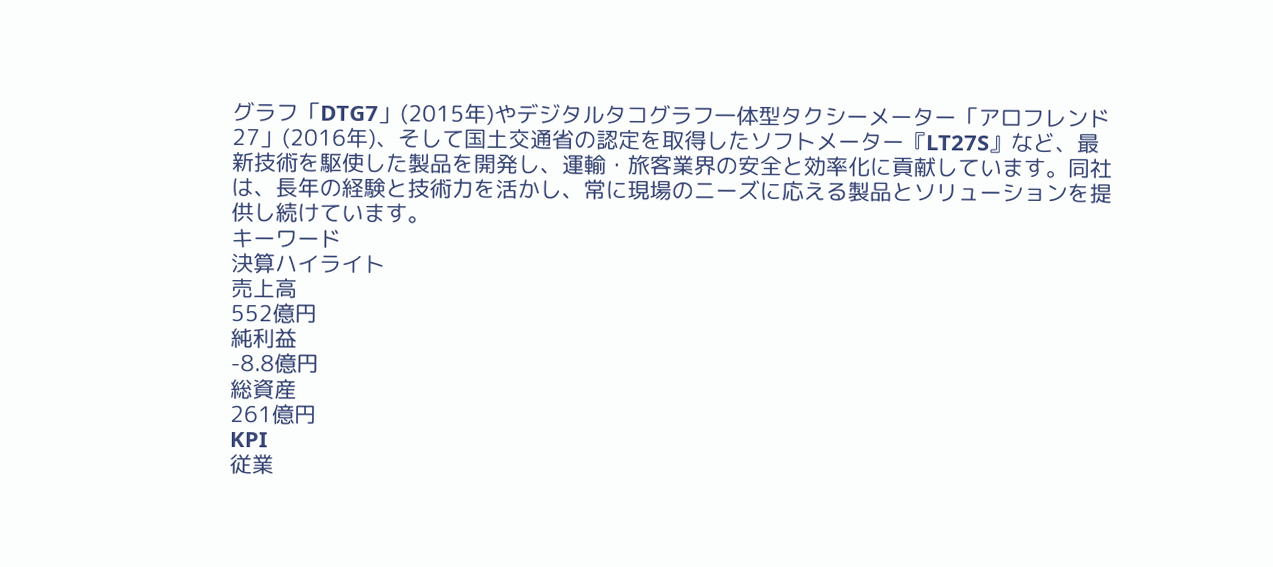グラフ「DTG7」(2015年)やデジタルタコグラフ一体型タクシーメーター「アロフレンド27」(2016年)、そして国土交通省の認定を取得したソフトメーター『LT27S』など、最新技術を駆使した製品を開発し、運輸・旅客業界の安全と効率化に貢献しています。同社は、長年の経験と技術力を活かし、常に現場のニーズに応える製品とソリューションを提供し続けています。
キーワード
決算ハイライト
売上高
552億円
純利益
-8.8億円
総資産
261億円
KPI
従業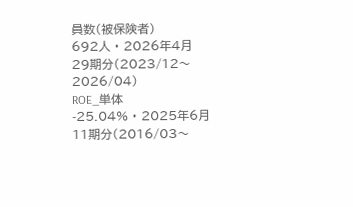員数(被保険者)
692人 · 2026年4月
29期分(2023/12〜2026/04)
ROE_単体
-25.04% · 2025年6月
11期分(2016/03〜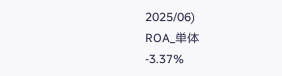2025/06)
ROA_単体
-3.37%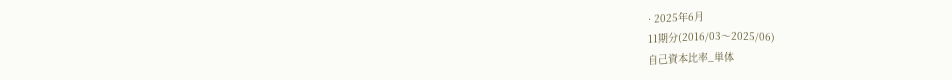· 2025年6月
11期分(2016/03〜2025/06)
自己資本比率_単体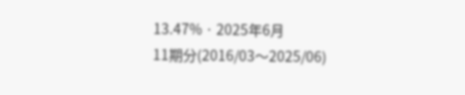13.47% · 2025年6月
11期分(2016/03〜2025/06)